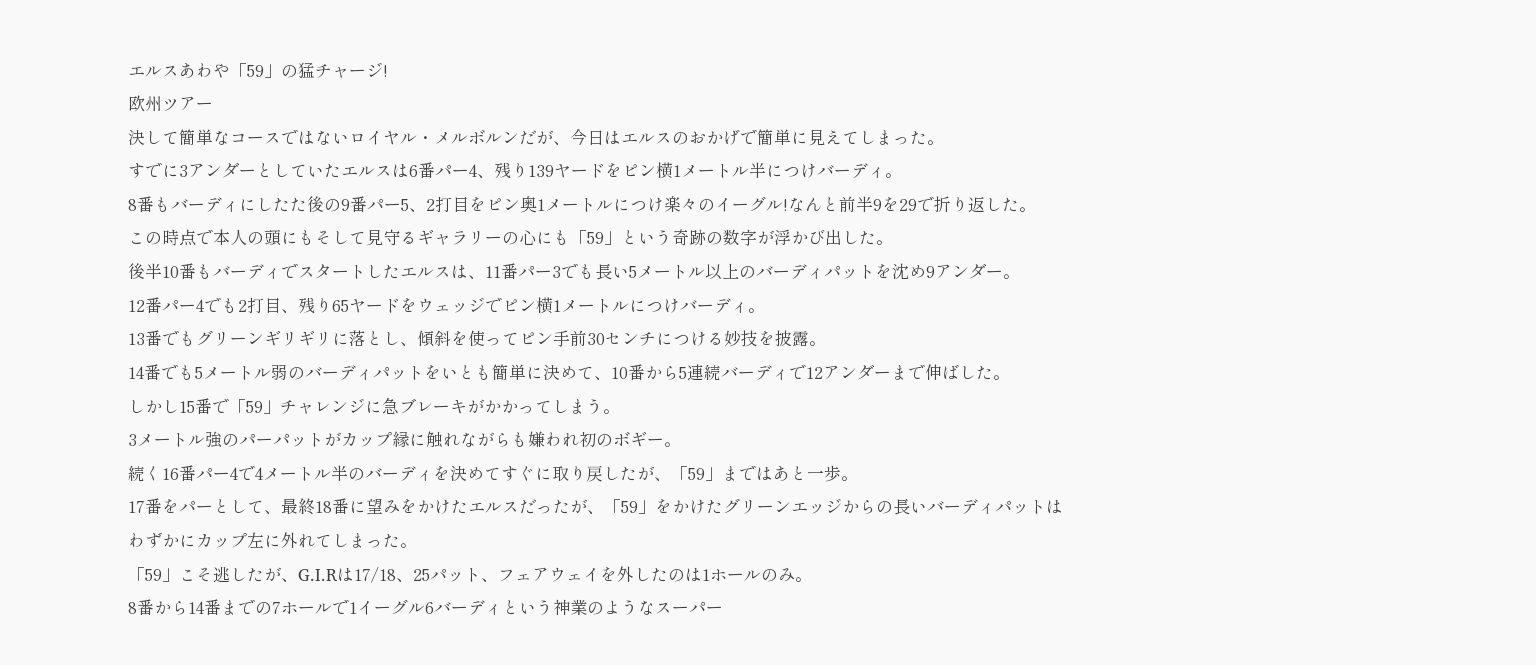エルスあわや「59」の猛チャージ!
欧州ツアー
決して簡単なコースではないロイヤル・メルボルンだが、今日はエルスのおかげで簡単に見えてしまった。
すでに3アンダーとしていたエルスは6番パー4、残り139ヤードをピン横1メートル半につけバーディ。
8番もバーディにしたた後の9番パー5、2打目をピン奥1メートルにつけ楽々のイーグル!なんと前半9を29で折り返した。
この時点で本人の頭にもそして見守るギャラリーの心にも「59」という奇跡の数字が浮かび出した。
後半10番もバーディでスタートしたエルスは、11番パー3でも長い5メートル以上のバーディパットを沈め9アンダー。
12番パー4でも2打目、残り65ヤードをウェッジでピン横1メートルにつけバーディ。
13番でもグリーンギリギリに落とし、傾斜を使ってピン手前30センチにつける妙技を披露。
14番でも5メートル弱のバーディパットをいとも簡単に決めて、10番から5連続バーディで12アンダーまで伸ばした。
しかし15番で「59」チャレンジに急ブレーキがかかってしまう。
3メートル強のパーパットがカップ縁に触れながらも嫌われ初のボギー。
続く16番パー4で4メートル半のバーディを決めてすぐに取り戻したが、「59」まではあと一歩。
17番をパーとして、最終18番に望みをかけたエルスだったが、「59」をかけたグリーンエッジからの長いバーディパットはわずかにカップ左に外れてしまった。
「59」こそ逃したが、G.I.Rは17/18、25パット、フェアウェイを外したのは1ホールのみ。
8番から14番までの7ホールで1イーグル6バーディという神業のようなスーパー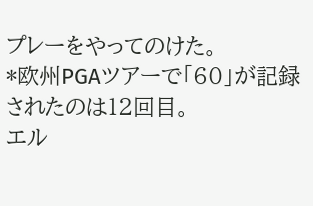プレーをやってのけた。
*欧州PGAツアーで「60」が記録されたのは12回目。
エル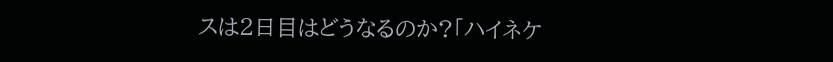スは2日目はどうなるのか?「ハイネケ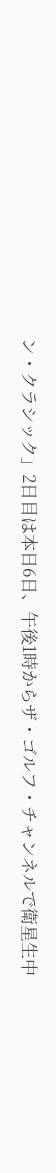ン・クラシック」2日目は本日6日、午後1時からザ・ゴルフ・チャンネルで衛星生中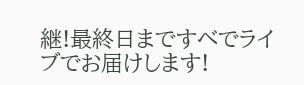継!最終日まですべでライブでお届けします!